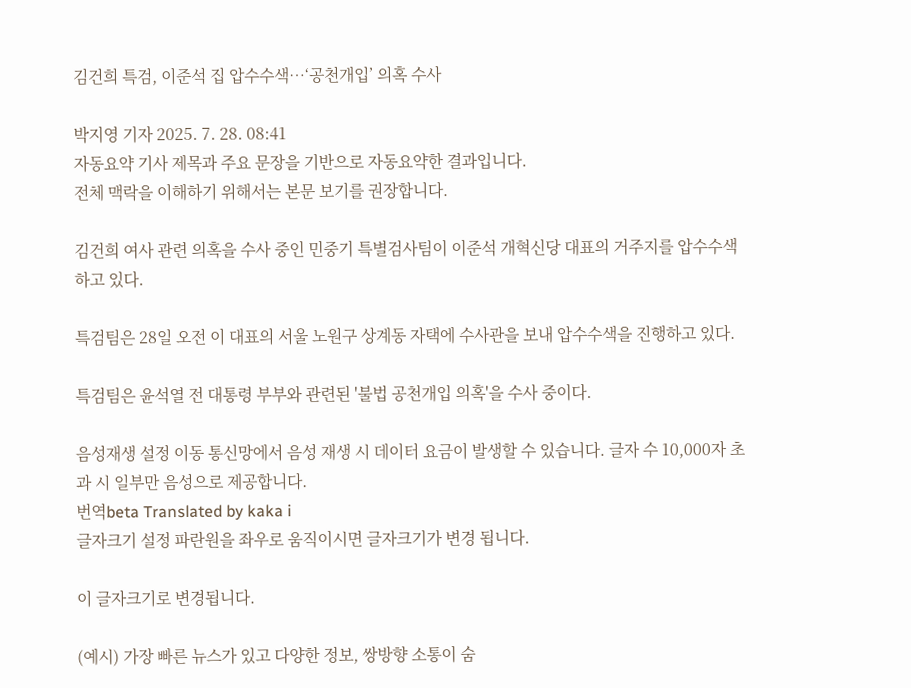김건희 특검, 이준석 집 압수수색…‘공천개입’ 의혹 수사

박지영 기자 2025. 7. 28. 08:41
자동요약 기사 제목과 주요 문장을 기반으로 자동요약한 결과입니다.
전체 맥락을 이해하기 위해서는 본문 보기를 권장합니다.

김건희 여사 관련 의혹을 수사 중인 민중기 특별검사팀이 이준석 개혁신당 대표의 거주지를 압수수색 하고 있다.

특검팀은 28일 오전 이 대표의 서울 노원구 상계동 자택에 수사관을 보내 압수수색을 진행하고 있다.

특검팀은 윤석열 전 대통령 부부와 관련된 '불법 공천개입 의혹'을 수사 중이다.

음성재생 설정 이동 통신망에서 음성 재생 시 데이터 요금이 발생할 수 있습니다. 글자 수 10,000자 초과 시 일부만 음성으로 제공합니다.
번역beta Translated by kaka i
글자크기 설정 파란원을 좌우로 움직이시면 글자크기가 변경 됩니다.

이 글자크기로 변경됩니다.

(예시) 가장 빠른 뉴스가 있고 다양한 정보, 쌍방향 소통이 숨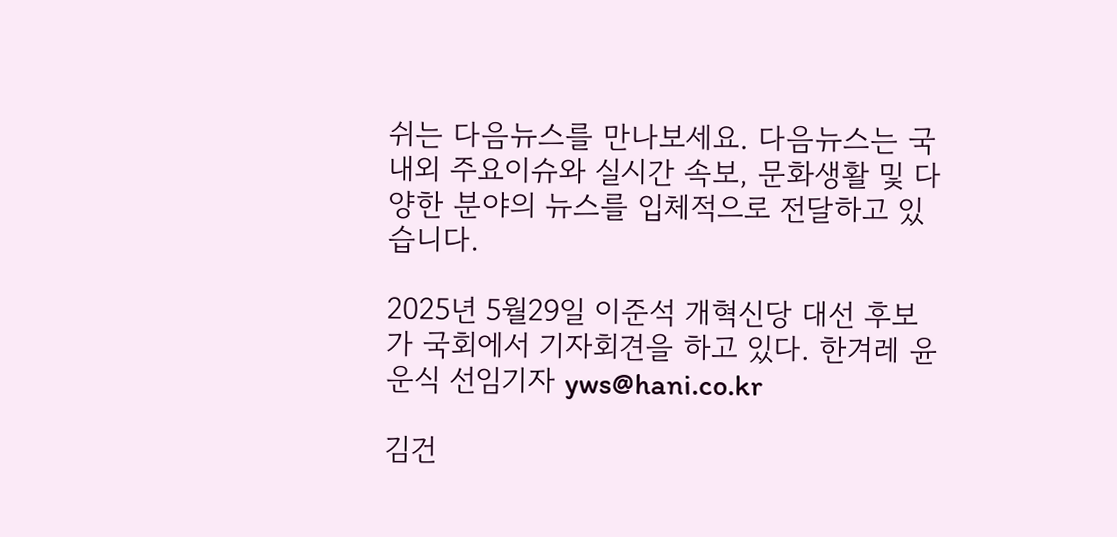쉬는 다음뉴스를 만나보세요. 다음뉴스는 국내외 주요이슈와 실시간 속보, 문화생활 및 다양한 분야의 뉴스를 입체적으로 전달하고 있습니다.

2025년 5월29일 이준석 개혁신당 대선 후보가 국회에서 기자회견을 하고 있다. 한겨레 윤운식 선임기자 yws@hani.co.kr

김건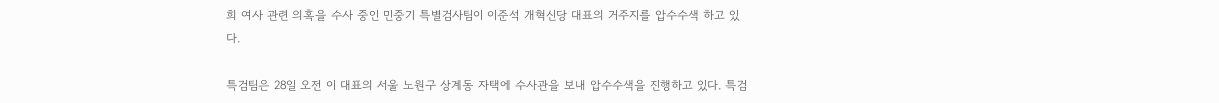희 여사 관련 의혹을 수사 중인 민중기 특별검사팀이 이준석 개혁신당 대표의 거주지를 압수수색 하고 있다.

특검팀은 28일 오전 이 대표의 서울 노원구 상계동 자택에 수사관을 보내 압수수색을 진행하고 있다. 특검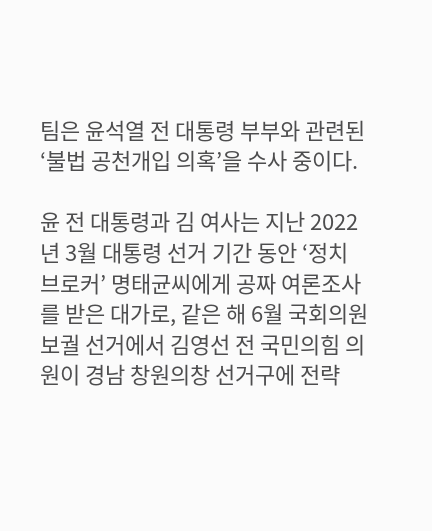팀은 윤석열 전 대통령 부부와 관련된 ‘불법 공천개입 의혹’을 수사 중이다.

윤 전 대통령과 김 여사는 지난 2022년 3월 대통령 선거 기간 동안 ‘정치 브로커’ 명태균씨에게 공짜 여론조사를 받은 대가로, 같은 해 6월 국회의원 보궐 선거에서 김영선 전 국민의힘 의원이 경남 창원의창 선거구에 전략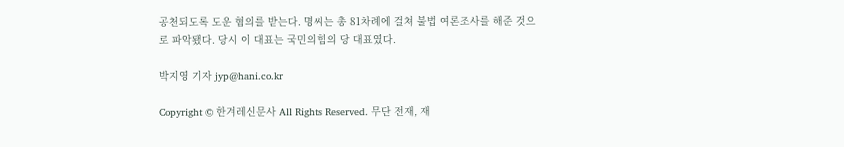공천되도록 도운 혐의를 받는다. 명씨는 총 81차례에 걸쳐 불법 여론조사를 해준 것으로 파악됐다. 당시 이 대표는 국민의힘의 당 대표였다.

박지영 기자 jyp@hani.co.kr

Copyright © 한겨레신문사 All Rights Reserved. 무단 전재, 재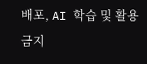배포, AI 학습 및 활용 금지